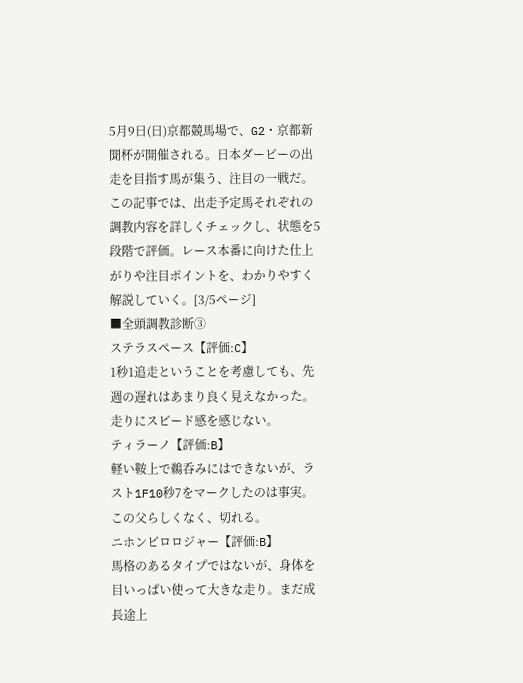5月9日(日)京都競馬場で、G2・京都新聞杯が開催される。日本ダービーの出走を目指す馬が集う、注目の一戦だ。この記事では、出走予定馬それぞれの調教内容を詳しくチェックし、状態を5段階で評価。レース本番に向けた仕上がりや注目ポイントを、わかりやすく解説していく。[3/5ページ]
■全頭調教診断③
ステラスペース【評価:C】
1秒1追走ということを考慮しても、先週の遅れはあまり良く見えなかった。走りにスピード感を感じない。
ティラーノ【評価:B】
軽い鞍上で鵜呑みにはできないが、ラスト1F10秒7をマークしたのは事実。この父らしくなく、切れる。
ニホンピロロジャー【評価:B】
馬格のあるタイプではないが、身体を目いっぱい使って大きな走り。まだ成長途上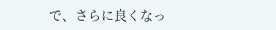で、さらに良くなっ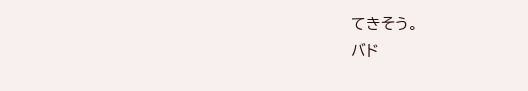てきそう。
バド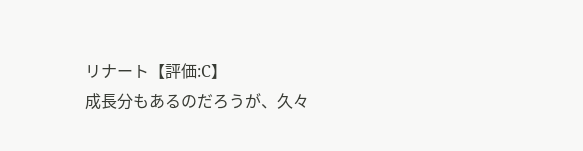リナート【評価:C】
成長分もあるのだろうが、久々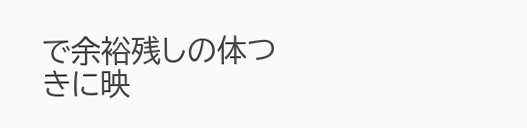で余裕残しの体つきに映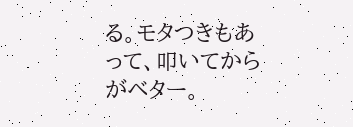る。モタつきもあって、叩いてからがベター。